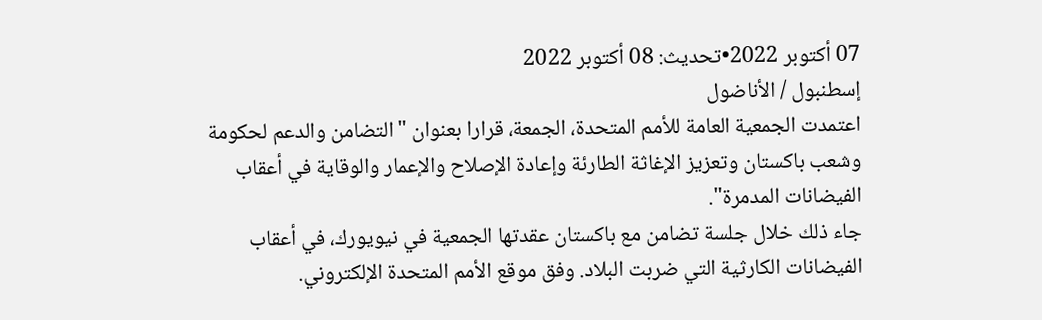07 أكتوبر 2022•تحديث: 08 أكتوبر 2022
إسطنبول / الأناضول
اعتمدت الجمعية العامة للأمم المتحدة، الجمعة، قرارا بعنوان "التضامن والدعم لحكومة وشعب باكستان وتعزيز الإغاثة الطارئة وإعادة الإصلاح والإعمار والوقاية في أعقاب الفيضانات المدمرة".
جاء ذلك خلال جلسة تضامن مع باكستان عقدتها الجمعية في نيويورك، في أعقاب الفيضانات الكارثية التي ضربت البلاد. وفق موقع الأمم المتحدة الإلكتروني.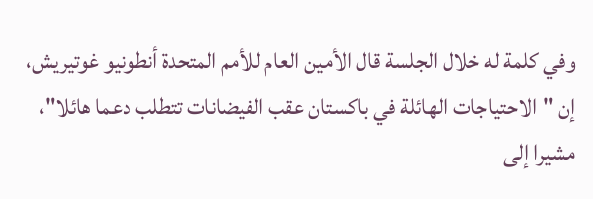وفي كلمة له خلال الجلسة قال الأمين العام للأمم المتحدة أنطونيو غوتيريش، إن "الاحتياجات الهائلة في باكستان عقب الفيضانات تتطلب دعما هائلا"، مشيرا إلى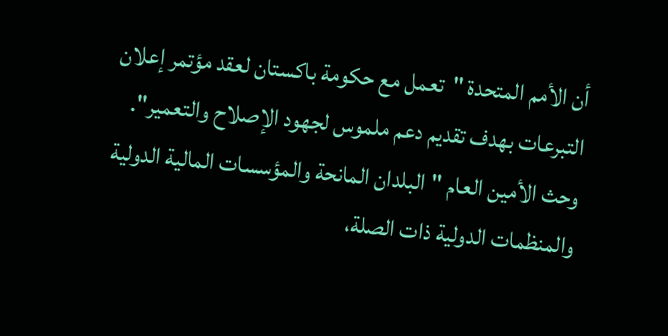أن الأمم المتحدة "تعمل مع حكومة باكستان لعقد مؤتمر إعلان التبرعات بهدف تقديم دعم ملموس لجهود الإصلاح والتعمير".
وحث الأمين العام "البلدان المانحة والمؤسسات المالية الدولية والمنظمات الدولية ذات الصلة،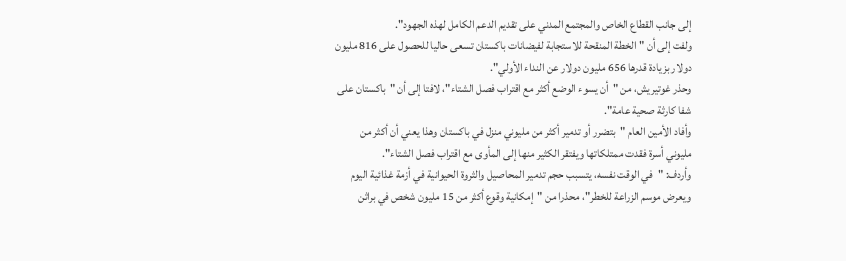إلى جانب القطاع الخاص والمجتمع المدني على تقديم الدعم الكامل لهذه الجهود".
ولفت إلى أن "الخطة المنقحة للاستجابة لفيضانات باكستان تسعى حاليا للحصول على 816 مليون دولار بزيادة قدرها 656 مليون دولار عن النداء الأولي".
وحذر غوتيريش، من "أن يسوء الوضع أكثر مع اقتراب فصل الشتاء"، لافتا إلى أن "باكستان على شفا كارثة صحية عامة".
وأفاد الأمين العام "بتضرر أو تدمير أكثر من مليوني منزل في باكستان وهذا يعني أن أكثر من مليوني أسرة فقدت ممتلكاتها ويفتقر الكثير منها إلى المأوى مع اقتراب فصل الشتاء".
وأردف: "في الوقت نفسه، يتسبب حجم تدمير المحاصيل والثروة الحيوانية في أزمة غذائية اليوم ويعرض موسم الزراعة للخطر"، محذرا من "إمكانية وقوع أكثر من 15 مليون شخص في براثن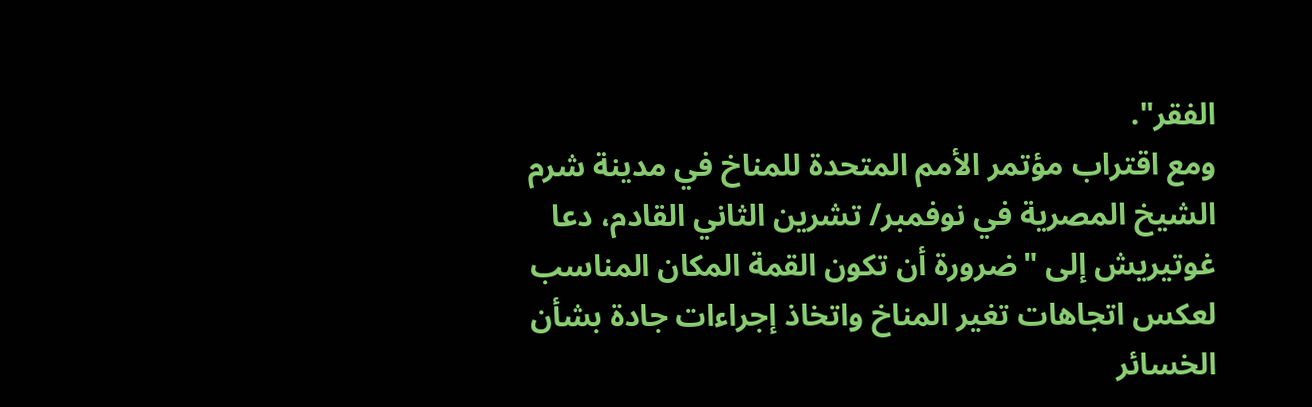الفقر".
ومع اقتراب مؤتمر الأمم المتحدة للمناخ في مدينة شرم الشيخ المصرية في نوفمبر/ تشرين الثاني القادم، دعا غوتيريش إلى "ضرورة أن تكون القمة المكان المناسب لعكس اتجاهات تغير المناخ واتخاذ إجراءات جادة بشأن الخسائر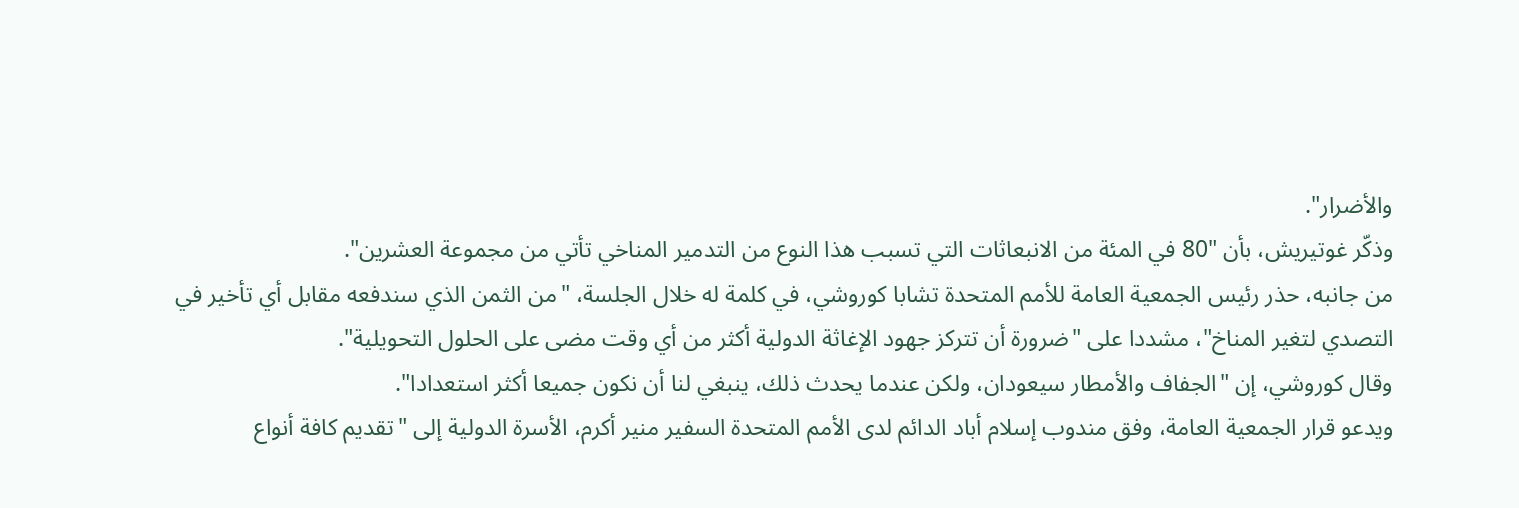والأضرار".
وذكّر غوتيريش، بأن "80 في المئة من الانبعاثات التي تسبب هذا النوع من التدمير المناخي تأتي من مجموعة العشرين".
من جانبه، حذر رئيس الجمعية العامة للأمم المتحدة تشابا كوروشي، في كلمة له خلال الجلسة، "من الثمن الذي سندفعه مقابل أي تأخير في التصدي لتغير المناخ"، مشددا على "ضرورة أن تتركز جهود الإغاثة الدولية أكثر من أي وقت مضى على الحلول التحويلية".
وقال كوروشي، إن "الجفاف والأمطار سيعودان، ولكن عندما يحدث ذلك، ينبغي لنا أن نكون جميعا أكثر استعدادا".
ويدعو قرار الجمعية العامة، وفق مندوب إسلام أباد الدائم لدى الأمم المتحدة السفير منير أكرم، الأسرة الدولية إلى "تقديم كافة أنواع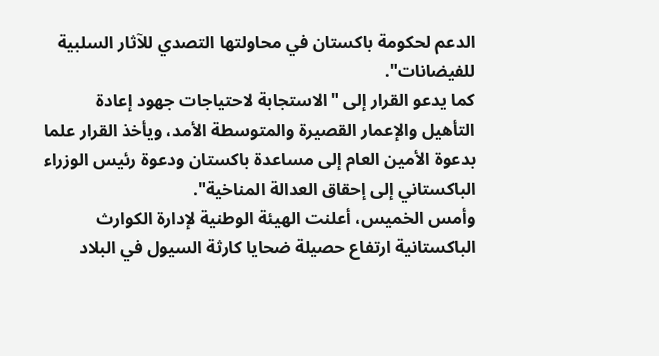الدعم لحكومة باكستان في محاولتها التصدي للآثار السلبية للفيضانات".
كما يدعو القرار إلى "الاستجابة لاحتياجات جهود إعادة التأهيل والإعمار القصيرة والمتوسطة الأمد، ويأخذ القرار علما بدعوة الأمين العام إلى مساعدة باكستان ودعوة رئيس الوزراء الباكستاني إلى إحقاق العدالة المناخية".
وأمس الخميس، أعلنت الهيئة الوطنية لإدارة الكوارث الباكستانية ارتفاع حصيلة ضحايا كارثة السيول في البلاد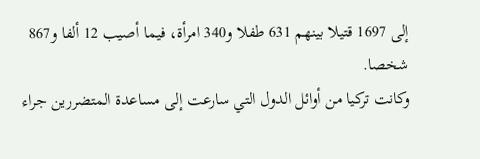إلى 1697 قتيلا بينهم 631 طفلا و340 امرأة، فيما أصيب 12 ألفا و867 شخصا.
وكانت تركيا من أوائل الدول التي سارعت إلى مساعدة المتضررين جراء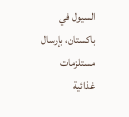السيول في باكستان، بإرسال مستلزمات غذائية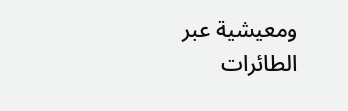ومعيشية عبر الطائرات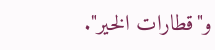و"قطارات الخير".